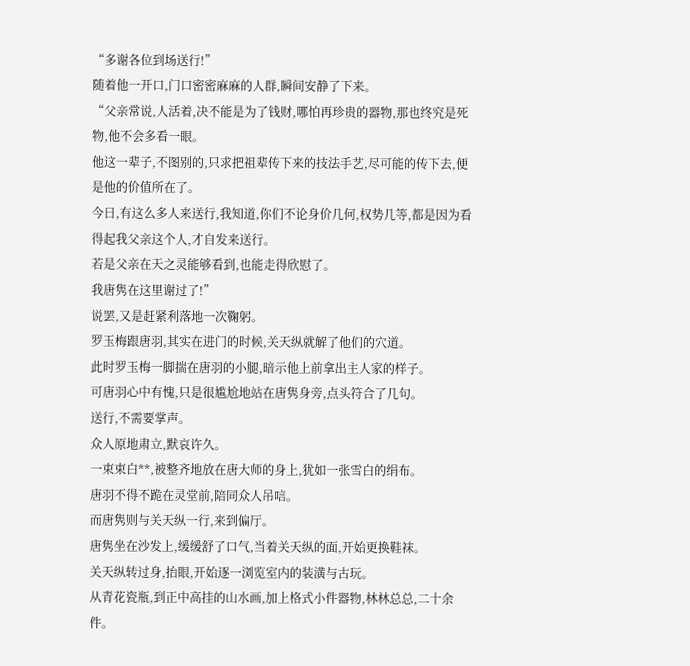“多谢各位到场送行!”
随着他一开口,门口密密麻麻的人群,瞬间安静了下来。
“父亲常说,人活着,决不能是为了钱财,哪怕再珍贵的器物,那也终究是死物,他不会多看一眼。
他这一辈子,不图别的,只求把祖辈传下来的技法手艺,尽可能的传下去,便是他的价值所在了。
今日,有这么多人来送行,我知道,你们不论身价几何,权势几等,都是因为看得起我父亲这个人,才自发来送行。
若是父亲在天之灵能够看到,也能走得欣慰了。
我唐隽在这里谢过了!”
说罢,又是赶紧利落地一次鞠躬。
罗玉梅跟唐羽,其实在进门的时候,关天纵就解了他们的穴道。
此时罗玉梅一脚揣在唐羽的小腿,暗示他上前拿出主人家的样子。
可唐羽心中有愧,只是很尴尬地站在唐隽身旁,点头符合了几句。
送行,不需要掌声。
众人原地肃立,默哀许久。
一束束白**,被整齐地放在唐大师的身上,犹如一张雪白的绢布。
唐羽不得不跪在灵堂前,陪同众人吊唁。
而唐隽则与关天纵一行,来到偏厅。
唐隽坐在沙发上,缓缓舒了口气,当着关天纵的面,开始更换鞋袜。
关天纵转过身,抬眼,开始逐一浏览室内的装潢与古玩。
从青花瓷瓶,到正中高挂的山水画,加上格式小件器物,林林总总,二十余件。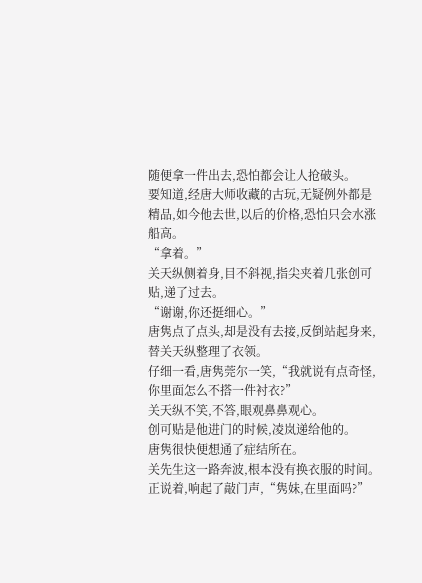随便拿一件出去,恐怕都会让人抢破头。
要知道,经唐大师收藏的古玩,无疑例外都是精品,如今他去世,以后的价格,恐怕只会水涨船高。
“拿着。”
关天纵侧着身,目不斜视,指尖夹着几张创可贴,递了过去。
“谢谢,你还挺细心。”
唐隽点了点头,却是没有去接,反倒站起身来,替关天纵整理了衣领。
仔细一看,唐隽莞尔一笑,“我就说有点奇怪,你里面怎么不搭一件衬衣?”
关天纵不笑,不答,眼观鼻鼻观心。
创可贴是他进门的时候,凌岚递给他的。
唐隽很快便想通了症结所在。
关先生这一路奔波,根本没有换衣服的时间。
正说着,响起了敲门声,“隽妹,在里面吗?”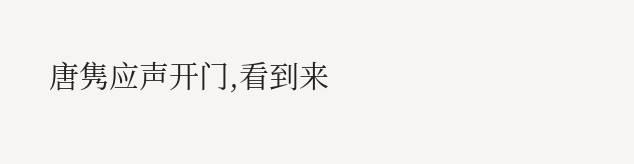唐隽应声开门,看到来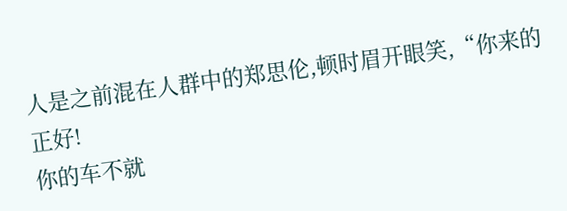人是之前混在人群中的郑思伦,顿时眉开眼笑,“你来的正好!
你的车不就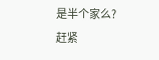是半个家么?
赶紧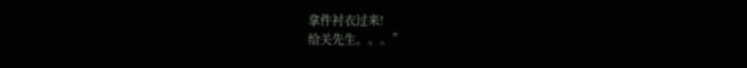拿件衬衣过来!
给关先生。。。”